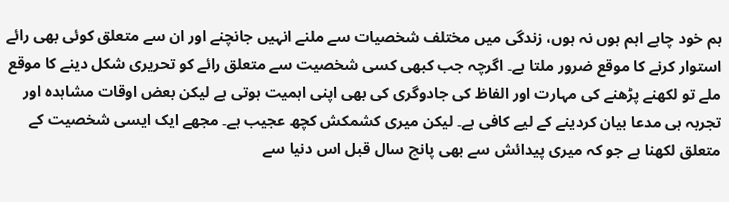ہم خود چاہے اہم ہوں نہ ہوں، زندگی میں مختلف شخصیات سے ملنے انہیں جانچنے اور ان سے متعلق کوئی بھی رائے استوار کرنے کا موقع ضرور ملتا ہے۔ اگرچہ جب کبھی کسی شخصیت سے متعلق رائے کو تحریری شکل دینے کا موقع ملے تو لکھنے پڑھنے کی مہارت اور الفاظ کی جادوگری کی بھی اپنی اہمیت ہوتی ہے لیکن بعض اوقات مشاہدہ اور تجربہ ہی مدعا بیان کردینے کے لیے کافی ہے۔ لیکن میری کشمکش کچھ عجیب ہے۔ مجھے ایک ایسی شخصیت کے متعلق لکھنا ہے جو کہ میری پیدائش سے بھی پانچ سال قبل اس دنیا سے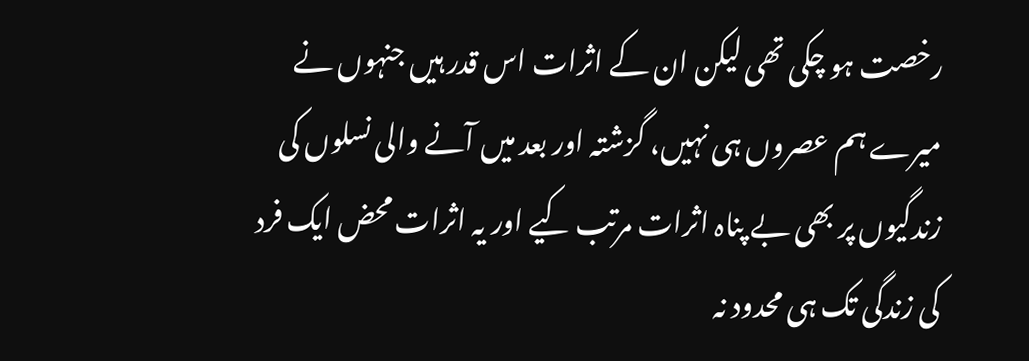رخصت ہو چکی تھی لیکن ان کے اثرات اس قدر ہیں جنہوں نے میرے ہم عصروں ہی نہیں، گزشتہ اور بعد میں آنے والی نسلوں کی زندگیوں پر بھی بے پناہ اثرات مرتب کیے اور یہ اثرات محض ایک فرد کی زندگی تک ہی محدود نہ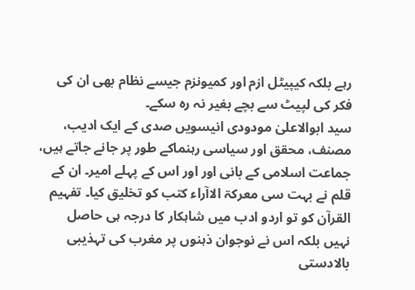رہے بلکہ کیپیٹل ازم اور کمیونزم جیسے نظام بھی ان کی فکر کی لپیٹ سے بچے بغیر نہ رہ سکے۔
سید ابوالاعلیٰ مودودی انیسویں صدی کے ایک ادیب، مصنف، محقق اور سیاسی رہنماکے طور پر جانے جاتے ہیں، جماعت اسلامی کے بانی اور اور اس کے پہلے امیر۔ ان کے قلم نے بہت سی معرکۃ الاآراء کتب کو تخلیق کیا۔ تفہیم القرآن کو تو اردو ادب میں شاہکار کا درجہ ہی حاصل نہیں بلکہ اس نے نوجوان ذہنوں پر مغرب کی تہذیبی بالادستی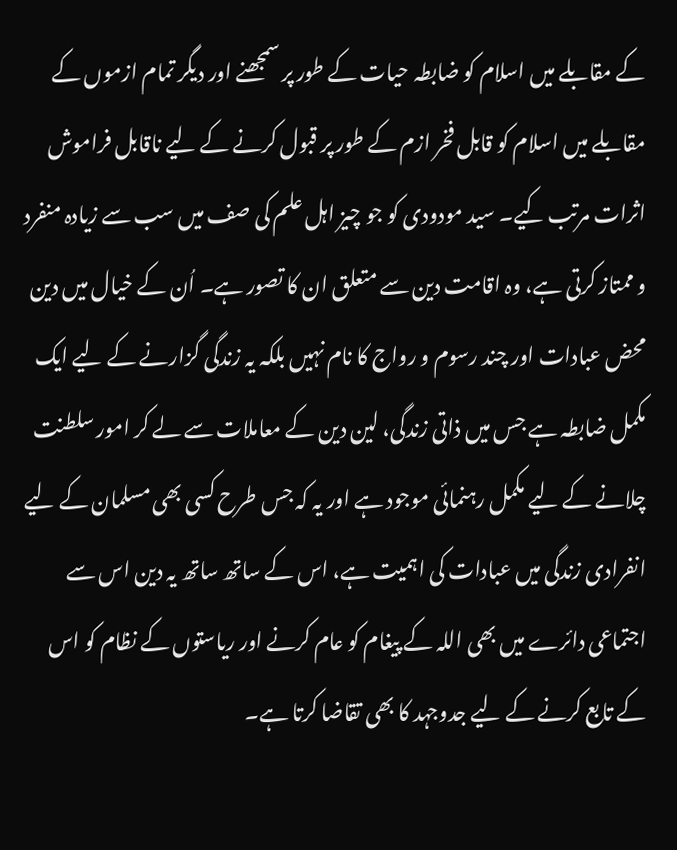کے مقابلے میں اسلام کو ضابطہ حیات کے طور پر سمجھنے اور دیگر تمام ازموں کے مقابلے میں اسلام کو قابل فخر ازم کے طور پر قبول کرنے کے لیے ناقابل فراموش اثرات مرتب کیے۔ سید مودودی کو جو چیز اہل علم کی صف میں سب سے زیادہ منفرد و ممتاز کرتی ہے، وہ اقامت دین سے متعلق ان کا تصور ہے۔ اُن کے خیال میں دین محض عبادات اور چند رسوم و رواج کا نام نہیں بلکہ یہ زندگی گزارنے کے لیے ایک مکمل ضابطہ ہے جس میں ذاتی زندگی، لین دین کے معاملات سے لے کر امور سلطنت چلانے کے لیے مکمل رہنمائی موجود ہے اور یہ کہ جس طرح کسی بھی مسلمان کے لیے انفرادی زندگی میں عبادات کی اہمیت ہے، اس کے ساتھ ساتھ یہ دین اس سے اجتماعی دائرے میں بھی اللہ کے پیغام کو عام کرنے اور ریاستوں کے نظام کو اس کے تابع کرنے کے لیے جدوجہد کا بھی تقاضا کرتا ہے۔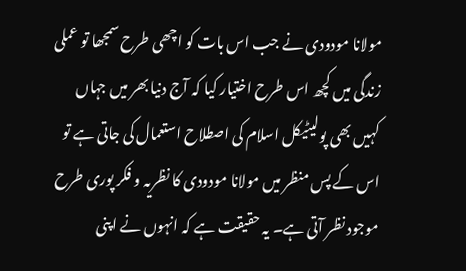مولانا مودودی نے جب اس بات کو اچھی طرح سمجھا تو عملی زندگی میں کچھ اس طرح اختیار کیا کہ آج دنیا بھر میں جہاں کہیں بھی پولیٹیکل اسلام کی اصطلاح استعمال کی جاتی ہے تو اس کے پس منظر میں مولانا مودودی کا نظریہ و فکر پوری طرح موجود نظر آتی ہے۔ یہ حقیقت ہے کہ انہوں نے اپنی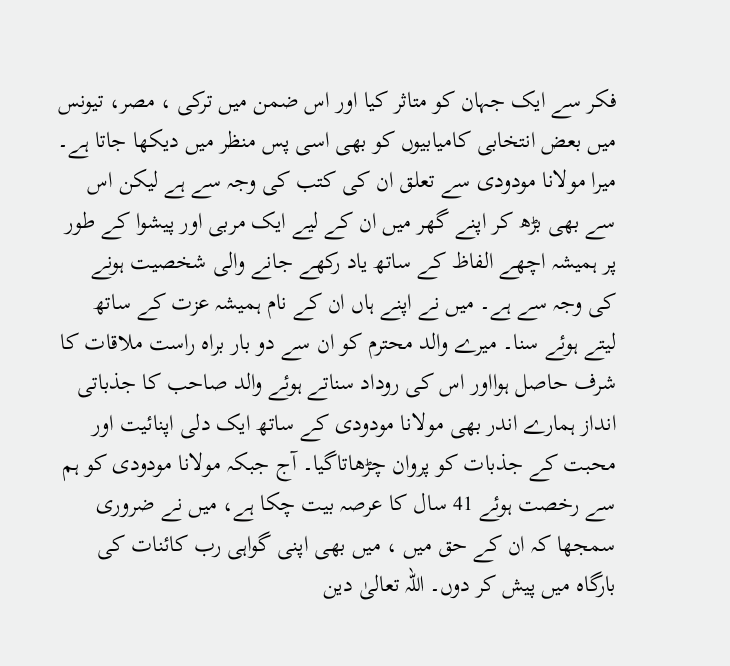فکر سے ایک جہان کو متاثر کیا اور اس ضمن میں ترکی ، مصر، تیونس میں بعض انتخابی کامیابیوں کو بھی اسی پس منظر میں دیکھا جاتا ہے۔
میرا مولانا مودودی سے تعلق ان کی کتب کی وجہ سے ہے لیکن اس سے بھی بڑھ کر اپنے گھر میں ان کے لیے ایک مربی اور پیشوا کے طور پر ہمیشہ اچھے الفاظ کے ساتھ یاد رکھے جانے والی شخصیت ہونے کی وجہ سے ہے۔ میں نے اپنے ہاں ان کے نام ہمیشہ عزت کے ساتھ لیتے ہوئے سنا۔ میرے والد محترم کو ان سے دو بار براہ راست ملاقات کا شرف حاصل ہوااور اس کی روداد سناتے ہوئے والد صاحب کا جذباتی انداز ہمارے اندر بھی مولانا مودودی کے ساتھ ایک دلی اپنائیت اور محبت کے جذبات کو پروان چڑھاتاگیا۔ آج جبکہ مولانا مودودی کو ہم سے رخصت ہوئے 41 سال کا عرصہ بیت چکا ہے، میں نے ضروری سمجھا کہ ان کے حق میں ، میں بھی اپنی گواہی رب کائنات کی بارگاہ میں پیش کر دوں۔ اللہ تعالیٰ دین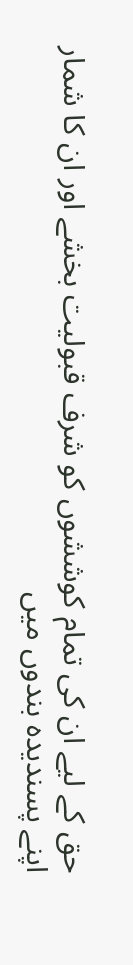حق کے لیے ان کی تمام کوششوں کو شرف قبولیت بخشے اور ان کا شمار اپنے پسندیدہ بندوں میں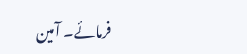فرمائے۔ آمین